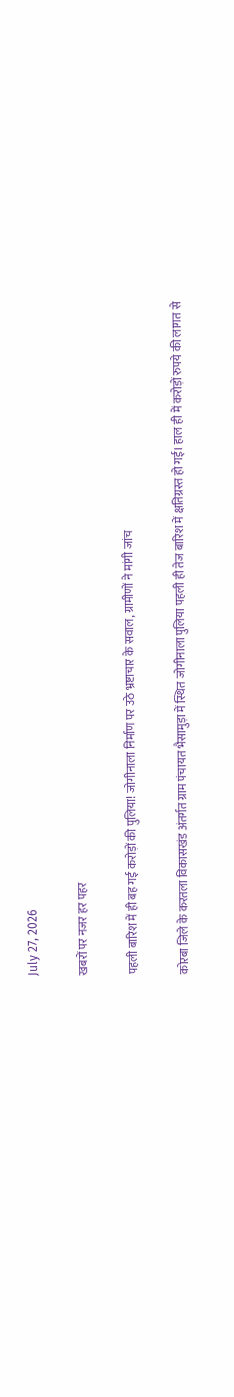July 27, 2026

खबरों पर नजर हर पहर

पहली बारिश में ही बह गई करोड़ों की पुलिया! जोगीनाला निर्माण पर उठे भ्रष्टाचार के सवाल, ग्रामीणों ने मांगी जांच

कोरबा जिले के करतला विकासखंड अंतर्गत ग्राम पंचायत भैसामुड़ा में स्थित जोगीनाला पुलिया पहली ही तेज बारिश में क्षतिग्रस्त हो गई। हाल ही में करोड़ों रुपये की लागत से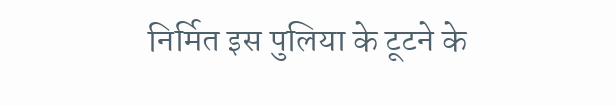निर्मित इस पुलिया के टूटने के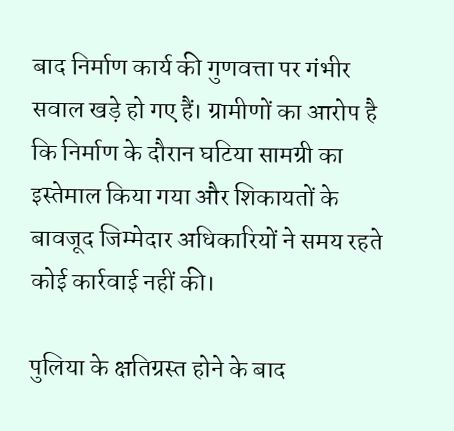बाद निर्माण कार्य की गुणवत्ता पर गंभीर सवाल खड़े हो गए हैं। ग्रामीणों का आरोप है कि निर्माण के दौरान घटिया सामग्री का इस्तेमाल किया गया और शिकायतों के बावजूद जिम्मेदार अधिकारियों ने समय रहते कोई कार्रवाई नहीं की।

पुलिया के क्षतिग्रस्त होने के बाद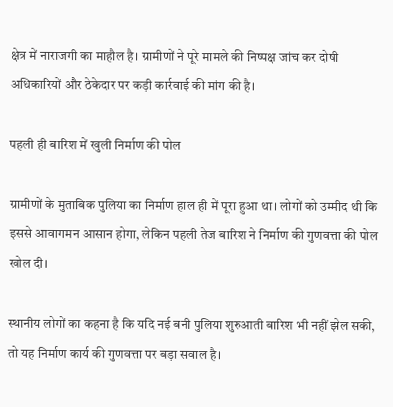क्षेत्र में नाराजगी का माहौल है। ग्रामीणों ने पूरे मामले की निष्पक्ष जांच कर दोषी अधिकारियों और ठेकेदार पर कड़ी कार्रवाई की मांग की है।

पहली ही बारिश में खुली निर्माण की पोल

ग्रामीणों के मुताबिक पुलिया का निर्माण हाल ही में पूरा हुआ था। लोगों को उम्मीद थी कि इससे आवागमन आसान होगा, लेकिन पहली तेज बारिश ने निर्माण की गुणवत्ता की पोल खोल दी।

स्थानीय लोगों का कहना है कि यदि नई बनी पुलिया शुरुआती बारिश भी नहीं झेल सकी, तो यह निर्माण कार्य की गुणवत्ता पर बड़ा सवाल है।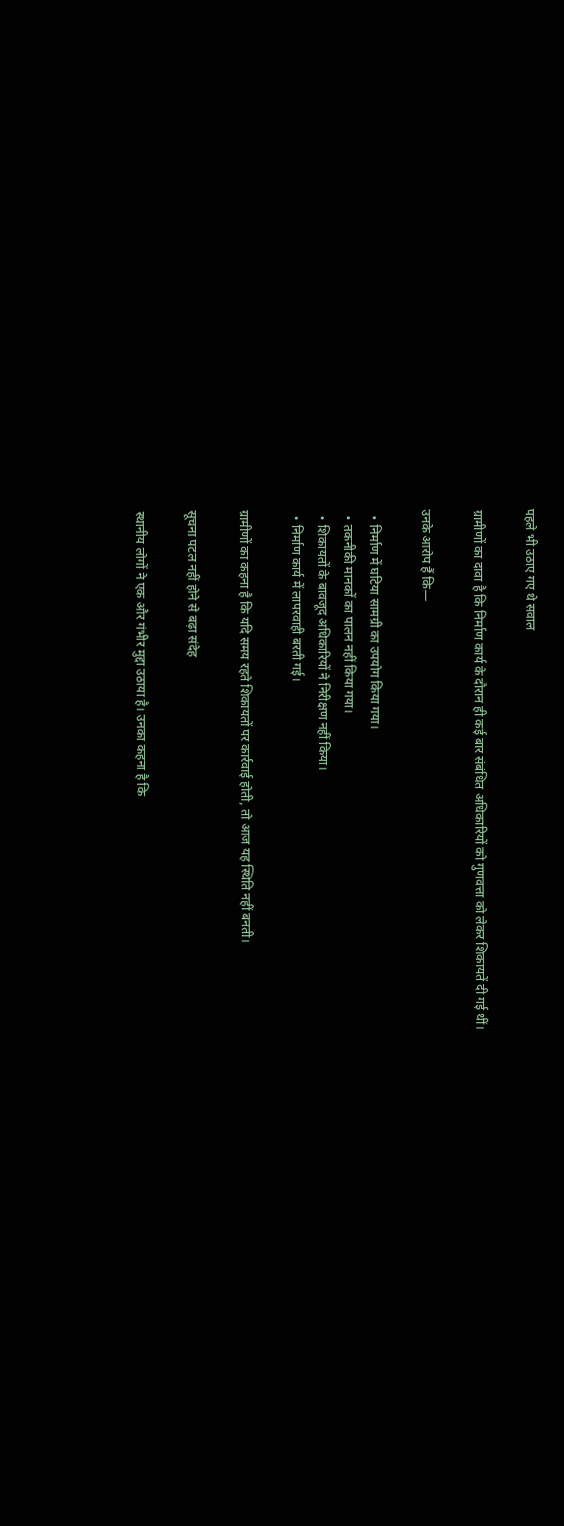पहले भी उठाए गए थे सवाल

ग्रामीणों का दावा है कि निर्माण कार्य के दौरान ही कई बार संबंधित अधिकारियों को गुणवत्ता को लेकर शिकायतें दी गई थीं।

उनके आरोप हैं कि—

  • निर्माण में घटिया सामग्री का उपयोग किया गया।
  • तकनीकी मानकों का पालन नहीं किया गया।
  • शिकायतों के बावजूद अधिकारियों ने निरीक्षण नहीं किया।
  • निर्माण कार्य में लापरवाही बरती गई।

ग्रामीणों का कहना है कि यदि समय रहते शिकायतों पर कार्रवाई होती, तो आज यह स्थिति नहीं बनती।

सूचना पटल नहीं होने से बढ़ा संदेह

स्थानीय लोगों ने एक और गंभीर मुद्दा उठाया है। उनका कहना है कि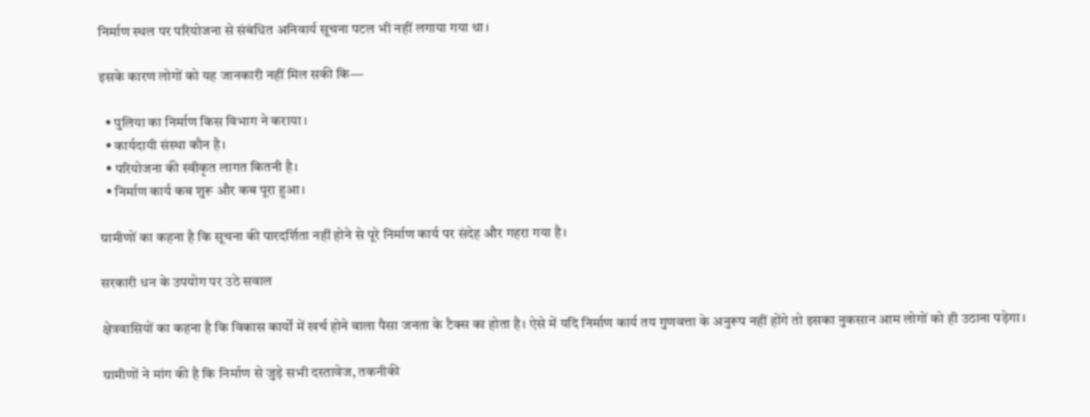निर्माण स्थल पर परियोजना से संबंधित अनिवार्य सूचना पटल भी नहीं लगाया गया था।

इसके कारण लोगों को यह जानकारी नहीं मिल सकी कि—

  • पुलिया का निर्माण किस विभाग ने कराया।
  • कार्यदायी संस्था कौन है।
  • परियोजना की स्वीकृत लागत कितनी है।
  • निर्माण कार्य कब शुरू और कब पूरा हुआ।

ग्रामीणों का कहना है कि सूचना की पारदर्शिता नहीं होने से पूरे निर्माण कार्य पर संदेह और गहरा गया है।

सरकारी धन के उपयोग पर उठे सवाल

क्षेत्रवासियों का कहना है कि विकास कार्यों में खर्च होने वाला पैसा जनता के टैक्स का होता है। ऐसे में यदि निर्माण कार्य तय गुणवत्ता के अनुरूप नहीं होंगे तो इसका नुकसान आम लोगों को ही उठाना पड़ेगा।

ग्रामीणों ने मांग की है कि निर्माण से जुड़े सभी दस्तावेज, तकनीकी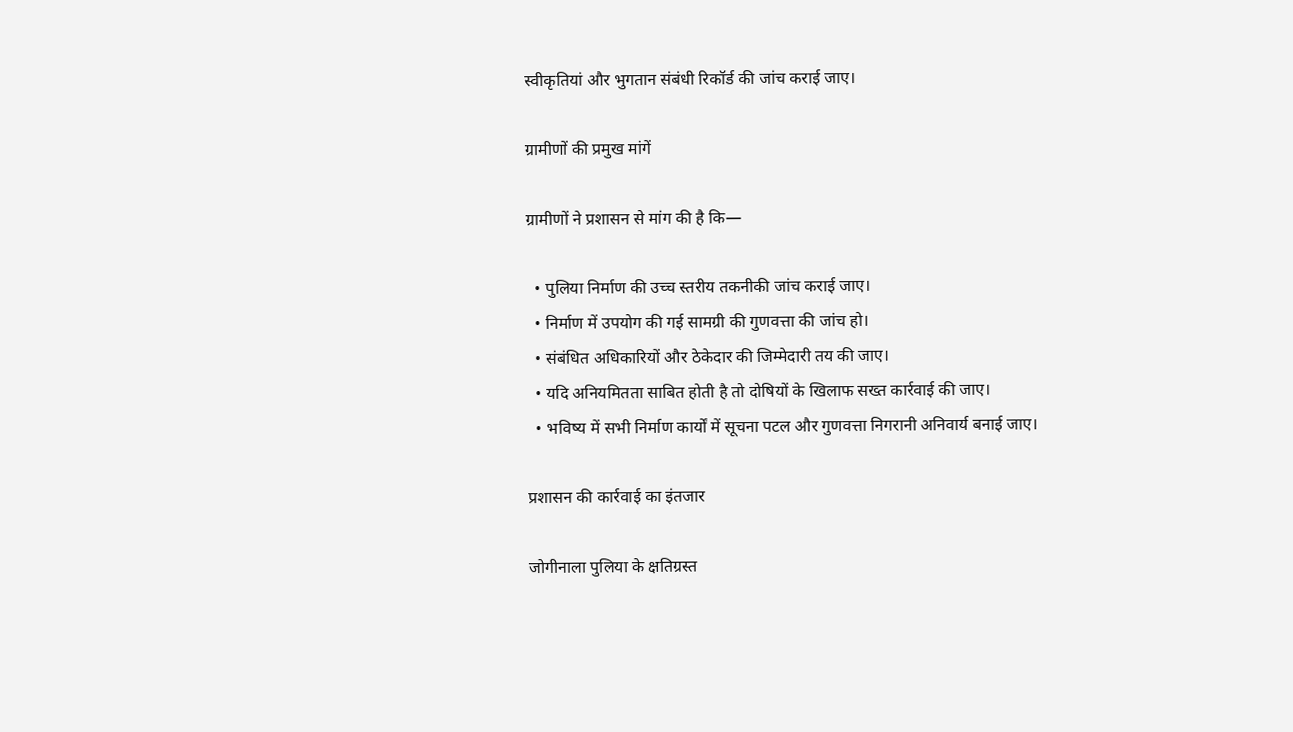स्वीकृतियां और भुगतान संबंधी रिकॉर्ड की जांच कराई जाए।

ग्रामीणों की प्रमुख मांगें

ग्रामीणों ने प्रशासन से मांग की है कि—

  • पुलिया निर्माण की उच्च स्तरीय तकनीकी जांच कराई जाए।
  • निर्माण में उपयोग की गई सामग्री की गुणवत्ता की जांच हो।
  • संबंधित अधिकारियों और ठेकेदार की जिम्मेदारी तय की जाए।
  • यदि अनियमितता साबित होती है तो दोषियों के खिलाफ सख्त कार्रवाई की जाए।
  • भविष्य में सभी निर्माण कार्यों में सूचना पटल और गुणवत्ता निगरानी अनिवार्य बनाई जाए।

प्रशासन की कार्रवाई का इंतजार

जोगीनाला पुलिया के क्षतिग्रस्त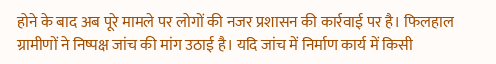होने के बाद अब पूरे मामले पर लोगों की नजर प्रशासन की कार्रवाई पर है। फिलहाल ग्रामीणों ने निष्पक्ष जांच की मांग उठाई है। यदि जांच में निर्माण कार्य में किसी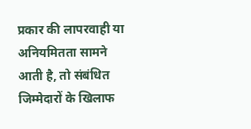प्रकार की लापरवाही या अनियमितता सामने आती है, तो संबंधित जिम्मेदारों के खिलाफ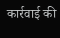कार्रवाई की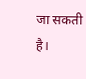जा सकती है।